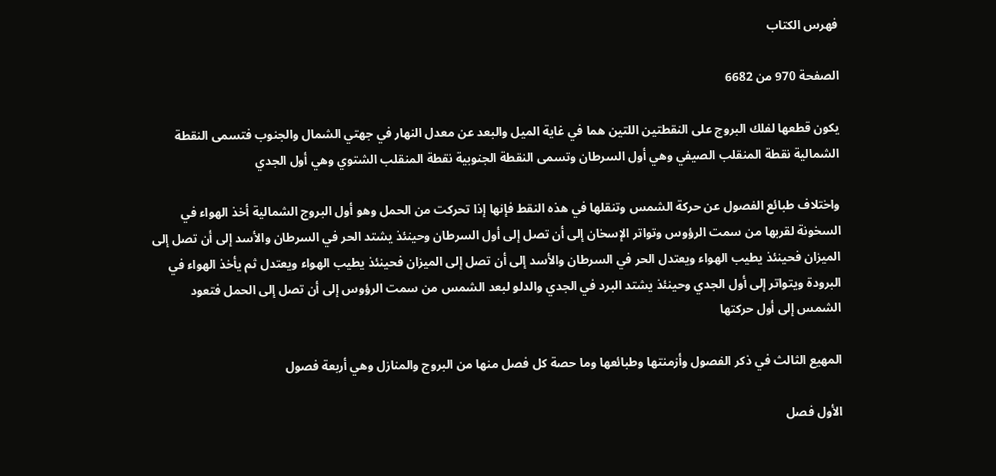فهرس الكتاب

الصفحة 970 من 6682

يكون قطعها لفلك البروج على النقطتين اللتين هما في غاية الميل والبعد عن معدل النهار في جهتي الشمال والجنوب فتسمى النقطة الشمالية نقطة المنقلب الصيفي وهي أول السرطان وتسمى النقطة الجنوبية نقطة المنقلب الشتوي وهي أول الجدي

واختلاف طبائع الفصول عن حركة الشمس وتنقلها في هذه النقط فإنها إذا تحركت من الحمل وهو أول البروج الشمالية أخذ الهواء في السخونة لقربها من سمت الرؤوس وتواتر الإسخان إلى أن تصل إلى أول السرطان وحينئذ يشتد الحر في السرطان والأسد إلى أن تصل إلى الميزان فحينئذ يطيب الهواء ويعتدل الحر في السرطان والأسد إلى أن تصل إلى الميزان فحينئذ يطيب الهواء ويعتدل ثم يأخذ الهواء في البرودة ويتواتر إلى أول الجدي وحينئذ يشتد البرد في الجدي والدلو لبعد الشمس من سمت الرؤوس إلى أن تصل إلى الحمل فتعود الشمس إلى أول حركتها

المهيع الثالث في ذكر الفصول وأزمنتها وطبائعها وما حصة كل فصل منها من البروج والمنازل وهي أربعة فصول

الأول فصل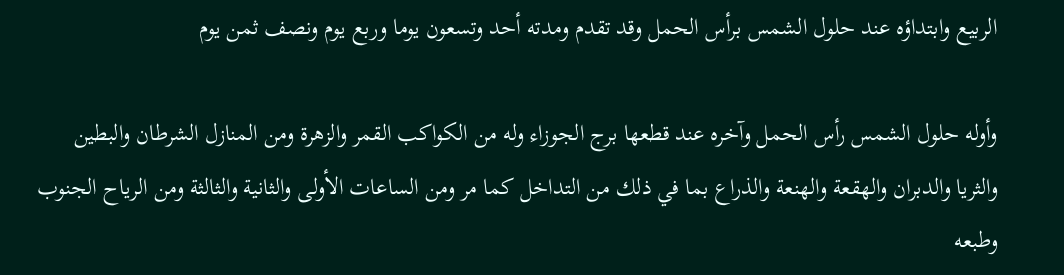الربيع وابتداؤه عند حلول الشمس برأس الحمل وقد تقدم ومدته أحد وتسعون يوما وربع يوم ونصف ثمن يوم

وأوله حلول الشمس رأس الحمل وآخره عند قطعها برج الجوزاء وله من الكواكب القمر والزهرة ومن المنازل الشرطان والبطين والثريا والدبران والهقعة والهنعة والذراع بما في ذلك من التداخل كما مر ومن الساعات الأولى والثانية والثالثة ومن الرياح الجنوب وطبعه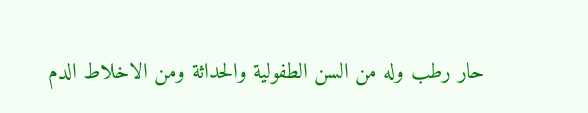حار رطب وله من السن الطفولية والحداثة ومن الاخلاط الدم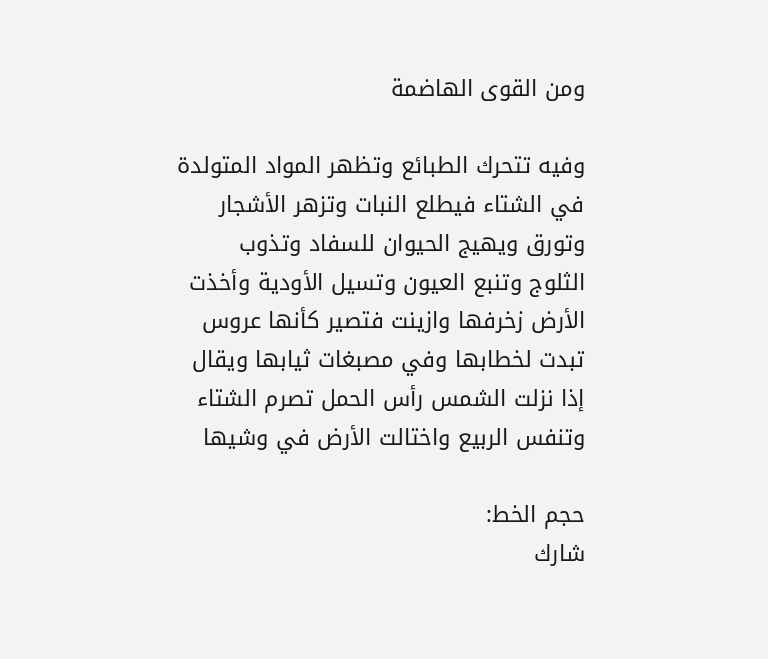ومن القوى الهاضمة

وفيه تتحرك الطبائع وتظهر المواد المتولدة في الشتاء فيطلع النبات وتزهر الأشجار وتورق ويهيج الحيوان للسفاد وتذوب الثلوج وتنبع العيون وتسيل الأودية وأخذت الأرض زخرفها وازينت فتصير كأنها عروس تبدت لخطابها وفي مصبغات ثيابها ويقال إذا نزلت الشمس رأس الحمل تصرم الشتاء وتنفس الربيع واختالت الأرض في وشيها

حجم الخط:
شارك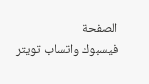الصفحة
فيسبوك واتساب تويتر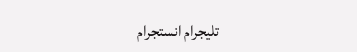تليجرام انستجرام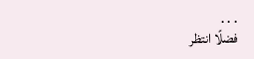. . .
فضلًا انتظر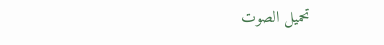تحميل الصوت